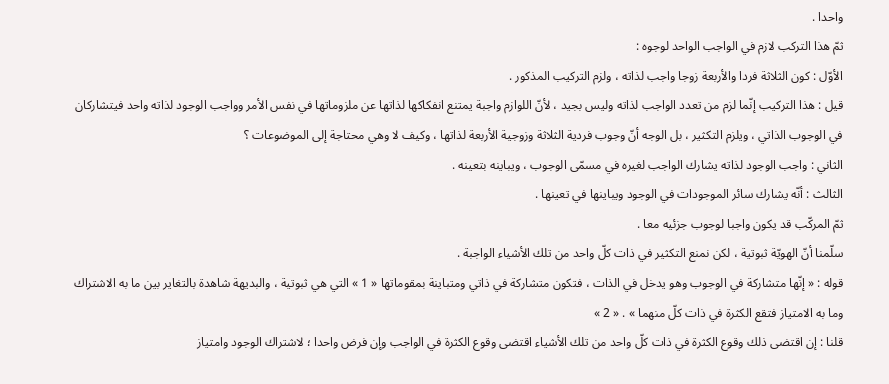واحدا .
ثمّ هذا التركب لازم في الواجب الواحد لوجوه :
الأوّل : كون الثلاثة فردا والأربعة زوجا واجب لذاته ، ولزم التركيب المذكور .
قيل : هذا التركيب إنّما لزم من تعدد الواجب لذاته وليس بجيد ، لأنّ اللوازم واجبة يمتنع انفكاكها لذاتها عن ملزوماتها في نفس الأمر وواجب الوجود لذاته واحد فيتشاركان في الوجوب الذاتي ، ويلزم التكثير ، بل الوجه أنّ وجوب فردية الثلاثة وزوجية الأربعة لذاتها ، وكيف لا وهي محتاجة إلى الموضوعات ؟
الثاني : واجب الوجود لذاته يشارك الواجب لغيره في مسمّى الوجوب ، ويباينه بتعينه .
الثالث : أنّه يشارك سائر الموجودات في الوجود ويباينها في تعينها .
ثمّ المركّب قد يكون واجبا لوجوب جزئيه معا .
سلّمنا أنّ الهويّة ثبوتية ، لكن نمنع التكثير في ذات كلّ واحد من تلك الأشياء الواجبة .
قوله : « إنّها متشاركة في الوجوب وهو يدخل في الذات ، فتكون متشاركة في ذاتي ومتباينة بمقوماتها « 1 » التي هي ثبوتية ، والبديهة شاهدة بالتغاير بين ما به الاشتراك وما به الامتياز فتقع الكثرة في ذات كلّ منهما » . « 2 »
قلنا : إن اقتضى ذلك وقوع الكثرة في ذات كلّ واحد من تلك الأشياء اقتضى وقوع الكثرة في الواجب وإن فرض واحدا ؛ لاشتراك الوجود وامتياز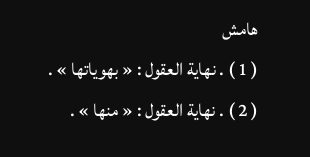هامش
( 1 ) . نهاية العقول : « بهوياتها » .
( 2 ) . نهاية العقول : « منها » .